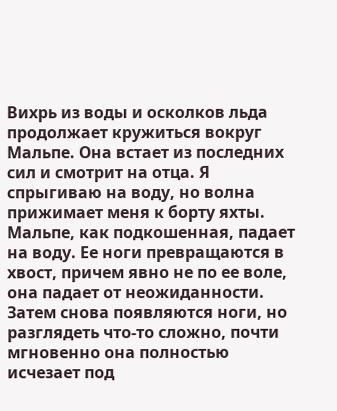Вихрь из воды и осколков льда продолжает кружиться вокруг Мальпе. Она встает из последних сил и смотрит на отца. Я спрыгиваю на воду, но волна прижимает меня к борту яхты. Мальпе, как подкошенная, падает на воду. Ее ноги превращаются в хвост, причем явно не по ее воле, она падает от неожиданности. Затем снова появляются ноги, но разглядеть что-то сложно, почти мгновенно она полностью исчезает под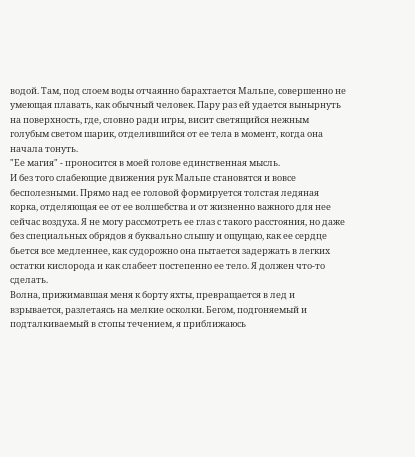водой. Там, под слоем воды отчаянно барахтается Мальпе, совершенно не умеющая плавать, как обычный человек. Пару раз ей удается вынырнуть на поверхность, где, словно ради игры, висит светящийся нежным голубым светом шарик, отделившийся от ее тела в момент, когда она начала тонуть.
"Ее магия" - проносится в моей голове единственная мысль.
И без того слабеющие движения рук Мальпе становятся и вовсе бесполезными. Прямо над ее головой формируется толстая ледяная корка, отделяющая ее от ее волшебства и от жизненно важного для нее сейчас воздуха. Я не могу рассмотреть ее глаз с такого расстояния, но даже без специальных обрядов я буквально слышу и ощущаю, как ее сердце бьется все медленнее, как судорожно она пытается задержать в легких остатки кислорода и как слабеет постепенно ее тело. Я должен что-то сделать.
Волна, прижимавшая меня к борту яхты, превращается в лед и взрывается, разлетаясь на мелкие осколки. Бегом, подгоняемый и подталкиваемый в стопы течением, я приближаюсь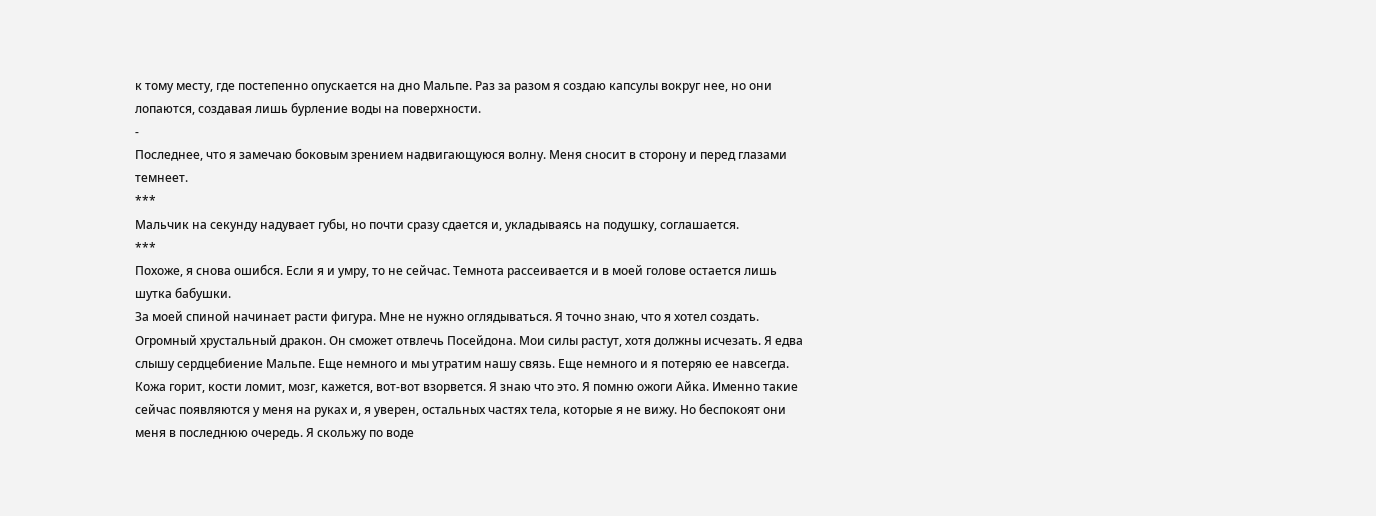к тому месту, где постепенно опускается на дно Мальпе. Раз за разом я создаю капсулы вокруг нее, но они лопаются, создавая лишь бурление воды на поверхности.
-
Последнее, что я замечаю боковым зрением надвигающуюся волну. Меня сносит в сторону и перед глазами темнеет.
***
Мальчик на секунду надувает губы, но почти сразу сдается и, укладываясь на подушку, соглашается.
***
Похоже, я снова ошибся. Если я и умру, то не сейчас. Темнота рассеивается и в моей голове остается лишь шутка бабушки.
За моей спиной начинает расти фигура. Мне не нужно оглядываться. Я точно знаю, что я хотел создать. Огромный хрустальный дракон. Он сможет отвлечь Посейдона. Мои силы растут, хотя должны исчезать. Я едва слышу сердцебиение Мальпе. Еще немного и мы утратим нашу связь. Еще немного и я потеряю ее навсегда. Кожа горит, кости ломит, мозг, кажется, вот-вот взорвется. Я знаю что это. Я помню ожоги Айка. Именно такие сейчас появляются у меня на руках и, я уверен, остальных частях тела, которые я не вижу. Но беспокоят они меня в последнюю очередь. Я скольжу по воде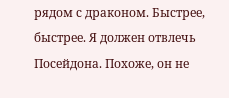рядом с драконом. Быстрее, быстрее. Я должен отвлечь Посейдона. Похоже, он не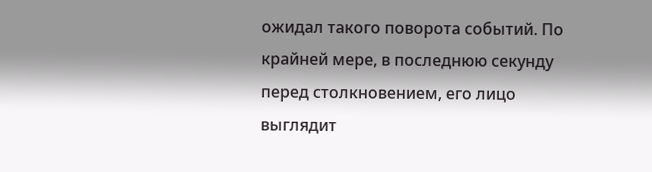ожидал такого поворота событий. По крайней мере, в последнюю секунду перед столкновением, его лицо выглядит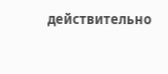действительно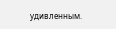удивленным.